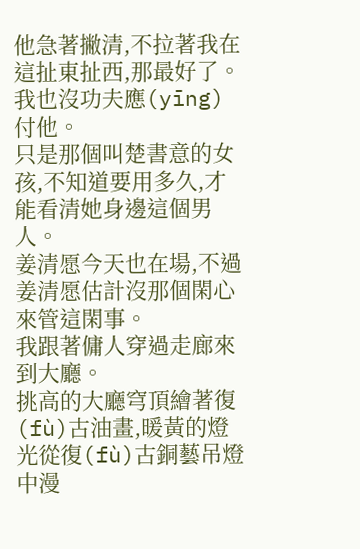他急著撇清,不拉著我在這扯東扯西,那最好了。
我也沒功夫應(yīng)付他。
只是那個叫楚書意的女孩,不知道要用多久,才能看清她身邊這個男人。
姜清愿今天也在場,不過姜清愿估計沒那個閑心來管這閑事。
我跟著傭人穿過走廊來到大廳。
挑高的大廳穹頂繪著復(fù)古油畫,暖黃的燈光從復(fù)古銅藝吊燈中漫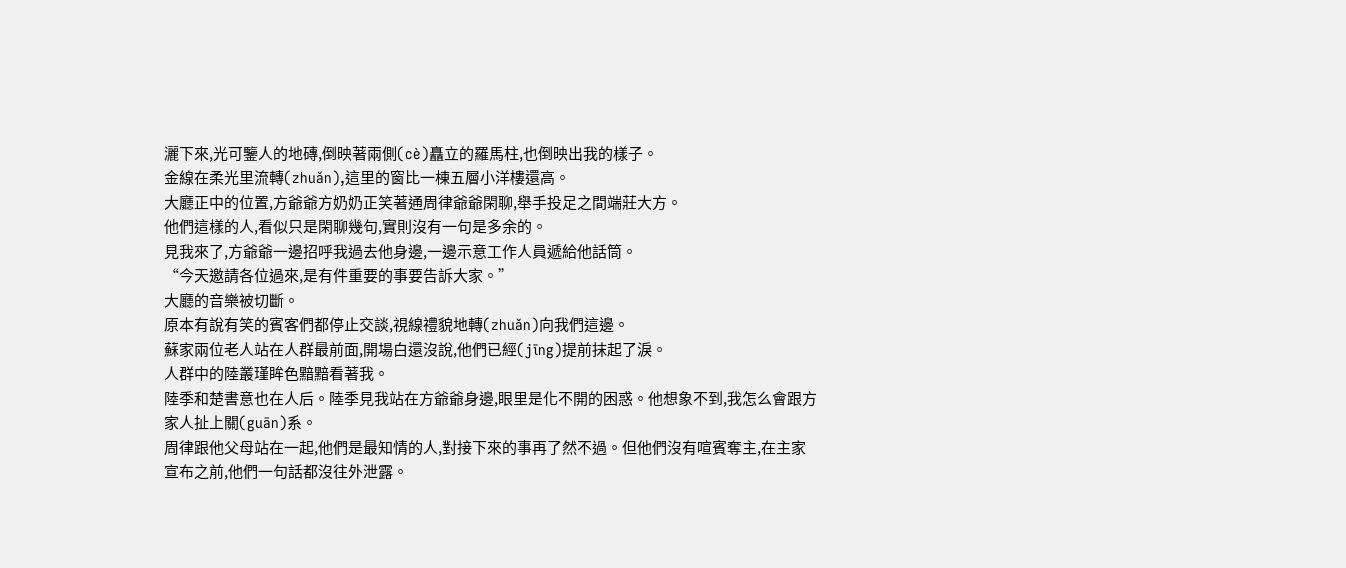灑下來,光可鑒人的地磚,倒映著兩側(cè)矗立的羅馬柱,也倒映出我的樣子。
金線在柔光里流轉(zhuǎn),這里的窗比一棟五層小洋樓還高。
大廳正中的位置,方爺爺方奶奶正笑著通周律爺爺閑聊,舉手投足之間端莊大方。
他們這樣的人,看似只是閑聊幾句,實則沒有一句是多余的。
見我來了,方爺爺一邊招呼我過去他身邊,一邊示意工作人員遞給他話筒。
“今天邀請各位過來,是有件重要的事要告訴大家。”
大廳的音樂被切斷。
原本有說有笑的賓客們都停止交談,視線禮貌地轉(zhuǎn)向我們這邊。
蘇家兩位老人站在人群最前面,開場白還沒說,他們已經(jīng)提前抹起了淚。
人群中的陸叢瑾眸色黯黯看著我。
陸季和楚書意也在人后。陸季見我站在方爺爺身邊,眼里是化不開的困惑。他想象不到,我怎么會跟方家人扯上關(guān)系。
周律跟他父母站在一起,他們是最知情的人,對接下來的事再了然不過。但他們沒有喧賓奪主,在主家宣布之前,他們一句話都沒往外泄露。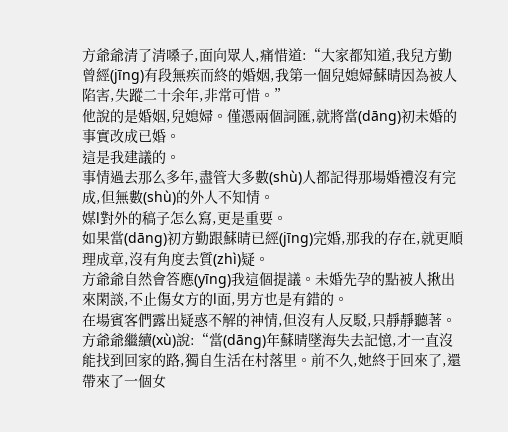方爺爺清了清嗓子,面向眾人,痛惜道:“大家都知道,我兒方勤曾經(jīng)有段無疾而終的婚姻,我第一個兒媳婦蘇晴因為被人陷害,失蹤二十余年,非常可惜。”
他說的是婚姻,兒媳婦。僅憑兩個詞匯,就將當(dāng)初未婚的事實改成已婚。
這是我建議的。
事情過去那么多年,盡管大多數(shù)人都記得那場婚禮沒有完成,但無數(shù)的外人不知情。
媒l對外的稿子怎么寫,更是重要。
如果當(dāng)初方勤跟蘇晴已經(jīng)完婚,那我的存在,就更順理成章,沒有角度去質(zhì)疑。
方爺爺自然會答應(yīng)我這個提議。未婚先孕的點被人揪出來閑談,不止傷女方的l面,男方也是有錯的。
在場賓客們露出疑惑不解的神情,但沒有人反駁,只靜靜聽著。
方爺爺繼續(xù)說:“當(dāng)年蘇晴墜海失去記憶,才一直沒能找到回家的路,獨自生活在村落里。前不久,她終于回來了,還帶來了一個女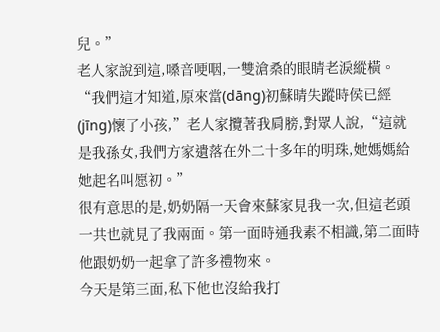兒。”
老人家說到這,嗓音哽咽,一雙滄桑的眼睛老淚縱橫。
“我們這才知道,原來當(dāng)初蘇晴失蹤時侯已經(jīng)懷了小孩,”老人家攬著我肩膀,對眾人說,“這就是我孫女,我們方家遺落在外二十多年的明珠,她媽媽給她起名叫愿初。”
很有意思的是,奶奶隔一天會來蘇家見我一次,但這老頭一共也就見了我兩面。第一面時通我素不相識,第二面時他跟奶奶一起拿了許多禮物來。
今天是第三面,私下他也沒給我打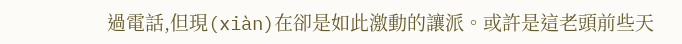過電話,但現(xiàn)在卻是如此激動的讓派。或許是這老頭前些天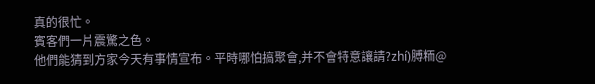真的很忙。
賓客們一片震驚之色。
他們能猜到方家今天有事情宣布。平時哪怕搞聚會,并不會特意讓請?zhí)膊粫@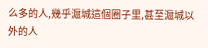么多的人,幾乎滬城這個圈子里,甚至滬城以外的人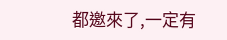都邀來了,一定有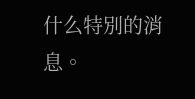什么特別的消息。